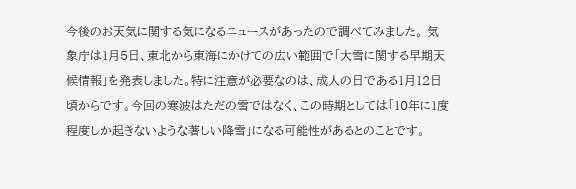今後のお天気に関する気になるニュースがあったので調べてみました。 気象庁は1月5日、東北から東海にかけての広い範囲で「大雪に関する早期天候情報」を発表しました。特に注意が必要なのは、成人の日である1月12日頃からです。今回の寒波はただの雪ではなく、この時期としては「10年に1度程度しか起きないような著しい降雪」になる可能性があるとのことです。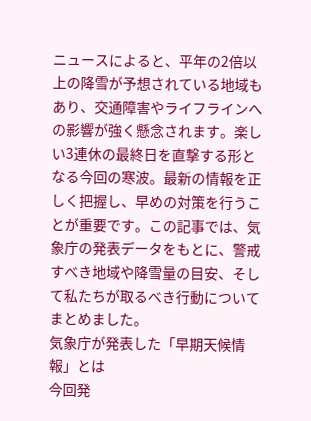ニュースによると、平年の2倍以上の降雪が予想されている地域もあり、交通障害やライフラインへの影響が強く懸念されます。楽しい3連休の最終日を直撃する形となる今回の寒波。最新の情報を正しく把握し、早めの対策を行うことが重要です。この記事では、気象庁の発表データをもとに、警戒すべき地域や降雪量の目安、そして私たちが取るべき行動についてまとめました。
気象庁が発表した「早期天候情報」とは
今回発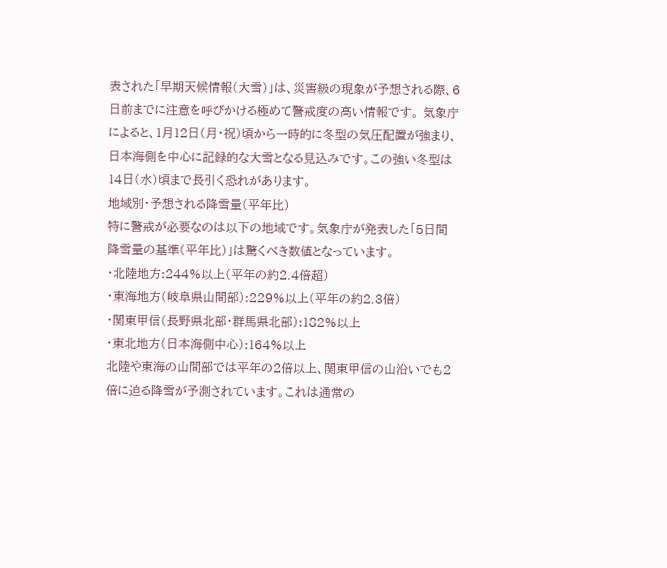表された「早期天候情報(大雪)」は、災害級の現象が予想される際、6日前までに注意を呼びかける極めて警戒度の高い情報です。 気象庁によると、1月12日(月・祝)頃から一時的に冬型の気圧配置が強まり、日本海側を中心に記録的な大雪となる見込みです。この強い冬型は14日(水)頃まで長引く恐れがあります。
地域別・予想される降雪量(平年比)
特に警戒が必要なのは以下の地域です。気象庁が発表した「5日間降雪量の基準(平年比)」は驚くべき数値となっています。
・北陸地方:244%以上(平年の約2.4倍超)
・東海地方(岐阜県山間部):229%以上(平年の約2.3倍)
・関東甲信(長野県北部・群馬県北部):182%以上
・東北地方(日本海側中心):164%以上
北陸や東海の山間部では平年の2倍以上、関東甲信の山沿いでも2倍に迫る降雪が予測されています。これは通常の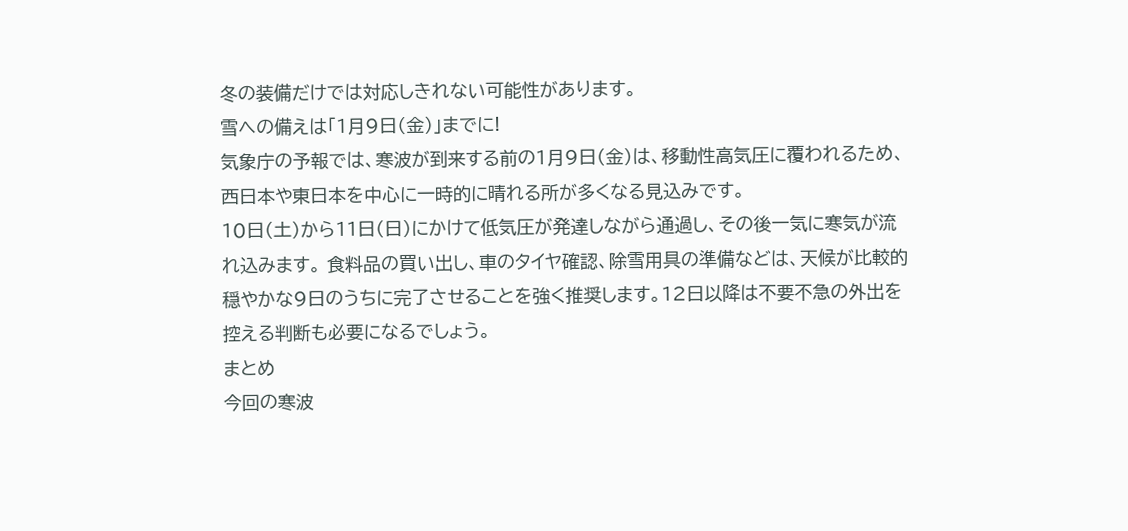冬の装備だけでは対応しきれない可能性があります。
雪への備えは「1月9日(金)」までに!
気象庁の予報では、寒波が到来する前の1月9日(金)は、移動性高気圧に覆われるため、西日本や東日本を中心に一時的に晴れる所が多くなる見込みです。
10日(土)から11日(日)にかけて低気圧が発達しながら通過し、その後一気に寒気が流れ込みます。 食料品の買い出し、車のタイヤ確認、除雪用具の準備などは、天候が比較的穏やかな9日のうちに完了させることを強く推奨します。12日以降は不要不急の外出を控える判断も必要になるでしょう。
まとめ
今回の寒波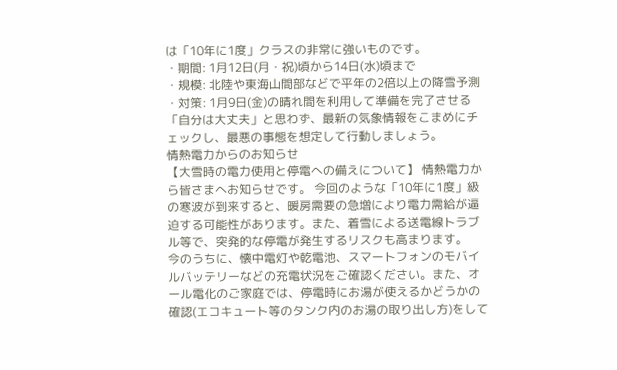は「10年に1度」クラスの非常に強いものです。
・期間: 1月12日(月・祝)頃から14日(水)頃まで
・規模: 北陸や東海山間部などで平年の2倍以上の降雪予測
・対策: 1月9日(金)の晴れ間を利用して準備を完了させる
「自分は大丈夫」と思わず、最新の気象情報をこまめにチェックし、最悪の事態を想定して行動しましょう。
情熱電力からのお知らせ
【大雪時の電力使用と停電への備えについて】 情熱電力から皆さまへお知らせです。 今回のような「10年に1度」級の寒波が到来すると、暖房需要の急増により電力需給が逼迫する可能性があります。また、着雪による送電線トラブル等で、突発的な停電が発生するリスクも高まります。
今のうちに、懐中電灯や乾電池、スマートフォンのモバイルバッテリーなどの充電状況をご確認ください。また、オール電化のご家庭では、停電時にお湯が使えるかどうかの確認(エコキュート等のタンク内のお湯の取り出し方)をして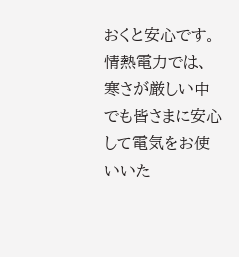おくと安心です。
情熱電力では、寒さが厳しい中でも皆さまに安心して電気をお使いいた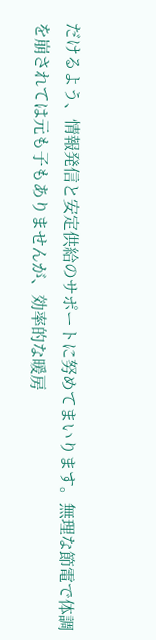だけるよう、情報発信と安定供給のサポートに努めてまいります。無理な節電で体調を崩されては元も子もありませんが、効率的な暖房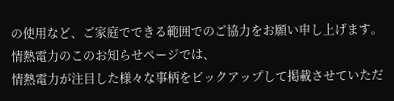の使用など、ご家庭でできる範囲でのご協力をお願い申し上げます。
情熱電力のこのお知らせページでは、
情熱電力が注目した様々な事柄をピックアップして掲載させていただ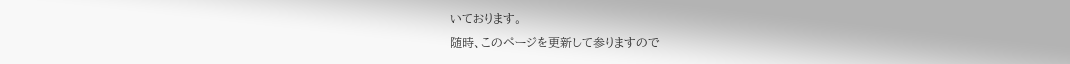いております。
随時、このページを更新して参りますので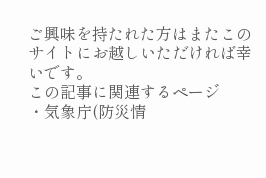ご興味を持たれた方はまたこのサイトにお越しいただければ幸いです。
この記事に関連するページ
・気象庁(防災情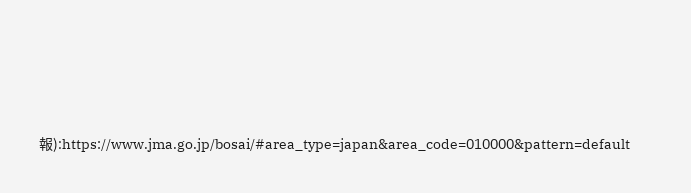報):https://www.jma.go.jp/bosai/#area_type=japan&area_code=010000&pattern=default